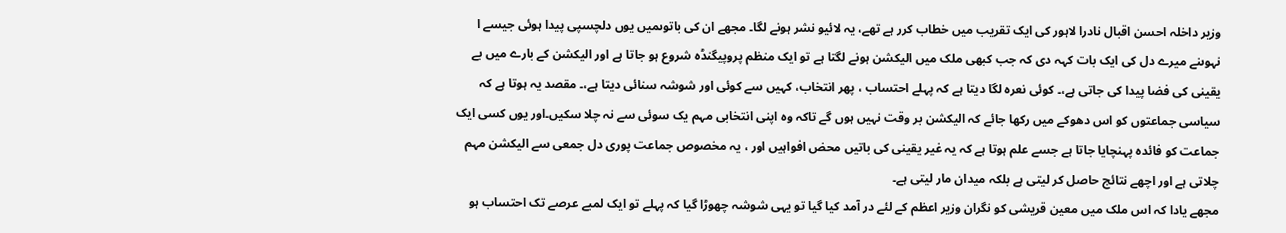وزیر داخلہ احسن اقبال نادرا لاہور کی ایک تقریب میں خطاب کرر ہے تھے، یہ لائیو نشر ہونے لگا۔ مجھے ان کی باتوںمیں یوں دلچسپی پیدا ہوئی جیسے ا نہوںنے میرے دل کی ایک بات کہہ دی کہ جب کبھی ملک میں الیکشن ہونے لگتا ہے تو ایک منظم پروپیگنڈہ شروع ہو جاتا ہے اور الیکشن کے بارے میں بے یقینی کی فضا پیدا کی جاتی ہے،۔ کوئی نعرہ لگا دیتا ہے کہ پہلے احتساب ، پھر انتخاب، کہیں سے کوئی اور شوشہ سنائی دیتا ہے،۔ مقصد یہ ہوتا ہے کہ سیاسی جماعتوں کو اس دھوکے میں رکھا جائے کہ الیکشن بر وقت نہیں ہوں گے تاکہ وہ اپنی انتخابی مہم یک سوئی سے نہ چلا سکیں۔اور یوں کسی ایک جماعت کو فائدہ پہنچایا جاتا ہے جسے علم ہوتا ہے کہ یہ غیر یقینی کی باتیں محض افواہیں اور ، یہ مخصوص جماعت پوری دل جمعی سے الیکشن مہم چلاتی ہے اور اچھے نتائج حاصل کر لیتی ہے بلکہ میدان مار لیتی ہے۔
مجھے یادا کہ اس ملک میں معین قریشی کو نگران وزیر اعظم کے لئے در آمد کیا گیا تو یہی شوشہ چھوڑا گیا کہ پہلے تو ایک لمبے عرصے تک احتساب ہو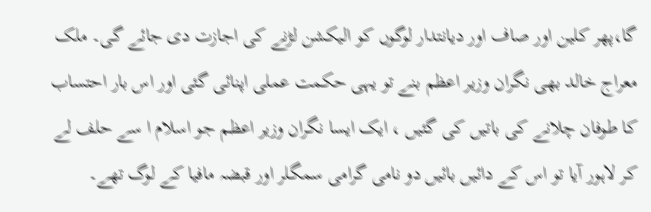گا،پھر کلین اور صاف اور دیانتدار لوگوں کو الیکشن لڑنے کی اجازت دی جائے گی۔ ملک معراج خالد بھی نگران وزیر اعظم بنے تو یہی حکمت عملی اپنائی گئی اور اس بار احتساب کا طوفان چلانے کی باتیں کی گئیں ، ایک ایسا نگران وزیر اعظم جو اسلام ا سے حلف لے کر لاہور آیا تو اس کے دائیں بائیں دو نامی گرامی سمگلر اور قبضہ مافیا کے لوگ تھے۔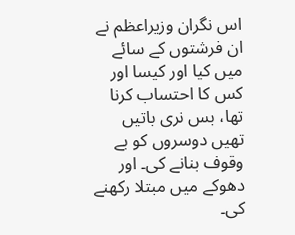اس نگران وزیراعظم نے ان فرشتوں کے سائے میں کیا اور کیسا اور کس کا احتساب کرنا تھا، بس نری باتیں تھیں دوسروں کو بے وقوف بنانے کی۔ اور دھوکے میں مبتلا رکھنے کی۔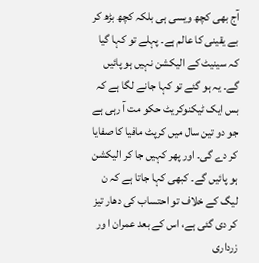آج بھی کچھ ویسی ہی بلکہ کچھ بڑھ کر بے یقینی کا عالم ہے۔ پہلے تو کہا گیا کہ سینیٹ کے الیکشن نہیں ہو پائیں گے۔ یہ ہو گئے تو کہا جانے لگا ہے کہ بس ایک ٹیکنوکریٹ حکو مت آ رہی ہے جو دو تین سال میں کرپٹ مافیا کا صفایا کر دے گی۔ اور پھر کہیں جا کر الیکشن ہو پائیں گے۔ کبھی کہا جاتا ہے کہ ن لیگ کے خلاف تو احتساب کی دھار تیز کر دی گئی ہے، اس کے بعد عمران ا ور زرداری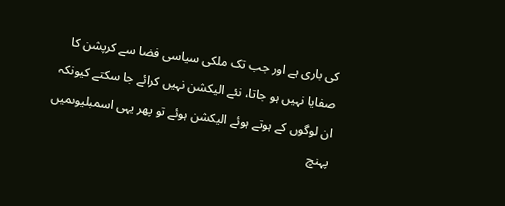کی باری ہے اور جب تک ملکی سیاسی فضا سے کرپشن کا صفایا نہیں ہو جاتا، نئے الیکشن نہیں کرائے جا سکتے کیونکہ ان لوگوں کے ہوتے ہوئے الیکشن ہوئے تو پھر یہی اسمبلیوںمیں پہنچ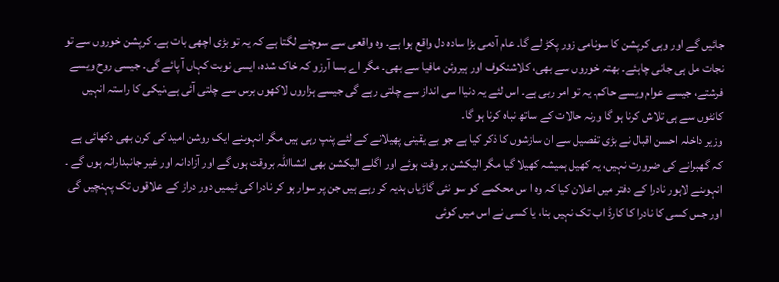جائیں گے اور وہی کرپشن کا سونامی زور پکڑ لے گا۔ عام آدمی بڑا سادہ دل واقع ہوا ہے۔ وہ واقعی سے سوچنے لگتا ہے کہ یہ تو بڑی اچھی بات ہے۔ کرپشن خوروں سے تو نجات مل ہی جانی چاہئے۔ بھتہ خوروں سے بھی، کلاشنکوف اور ہیروئن مافیا سے بھی۔ مگر اے بسا آرزو کہ خاک شدہ، ایسی نوبت کہاں آ پائے گی۔ جیسی روح ویسے فرشتے، جیسے عوام ویسے حاکم۔ یہ تو امر ربی ہے۔ اس لئے یہ دنیاا سی انداز سے چلتی رہے گی جیسے ہزاروں لاکھوں برس سے چلتی آئی ہے،نیکی کا راستہ انہیں کانٹوں سے ہی تلاش کرنا ہو گا ورنہ حالات کے ساتھ نباہ کرنا ہو گا۔
وزیر داخلہ احسن اقبال نے بڑی تفصیل سے ان سازشوں کا ذکر کیا ہے جو بے یقینی پھیلانے کے لئے پنپ رہی ہیں مگر انہوںنے ایک روشن امید کی کرن بھی دکھائی ہے کہ گھبرانے کی ضرورت نہیں، یہ کھیل ہمیشہ کھیلا گیا مگر الیکشن بر وقت ہوئے اور اگلے الیکشن بھی انشااللہ بروقت ہوں گے اور آزادانہ اور غیر جانبدارانہ ہوں گے ۔ انہوںنے لاہور نادرا کے دفتر میں اعلان کیا کہ وہ ا س محکمے کو سو نئی گاڑیاں ہدیہ کر رہے ہیں جن پر سوار ہو کر نادرا کی ٹیمیں دور دراز کے علاقوں تک پہنچیں گی اور جس کسی کا نادرا کا کارڈ اب تک نہیں بنا، یا کسی نے اس میں کوئی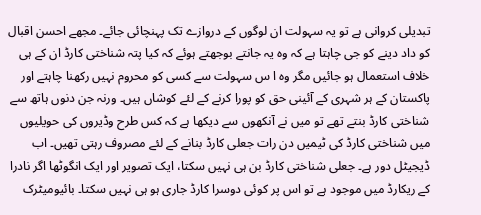تبدیلی کروانی ہے تو یہ سہولت ان لوگوں کے دروازے تک پہنچائی جائے۔ مجھے احسن اقبال کو داد دینے کو جی چاہتا ہے کہ وہ یہ جانتے بوجھتے ہوئے کہ کیا پتہ شناختی کارڈ ان کے ہی خلاف استعمال ہو جائیں مگر وہ ا س سہولت سے کسی کو محروم نہیں رکھنا چاہتے اور پاکستان کے ہر شہری کے آئینی حق کو پورا کرنے کے لئے کوشاں ہیں۔ ورنہ جن دنوں ہاتھ سے شناختی کارڈ بنتے تھے تو میں نے آنکھوں سے دیکھا ہے کہ کس طرح وڈیروں کی حویلیوں میں شناختی کارڈ کی ٹیمیں دن رات جعلی کارڈ بنانے کے لئے مصروف رہتی تھیں۔ اب ڈیجیٹل دور ہے۔ جعلی شناختی کارڈ بن ہی نہیں سکتا، ایک تصویر اور ایک انگوٹھا اگر نادرا کے ریکارڈ میں موجود ہے تو اس پر کوئی دوسرا کارڈ جاری ہو ہی نہیں سکتا۔ بائیومیٹرک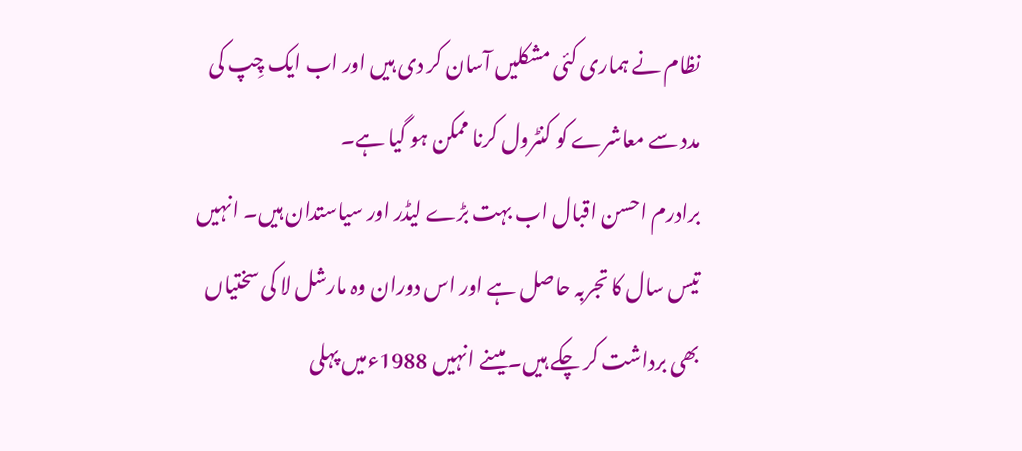نظام نے ہماری کئی مشکلیں آسان کر دی ہیں اور اب ایک چِپ کی مدد سے معاشرے کو کنٹرول کرنا ممکن ہو گیا ہے۔
برادرم احسن اقبال اب بہت بڑے لیڈر اور سیاستدان ہیں۔ انہیں تیس سال کا تجربہ حاصل ہے اور اس دوران وہ مارشل لا کی سختیاں بھی برداشت کر چکے ہیں۔ میںنے انہیں 1988ءمیں پہلی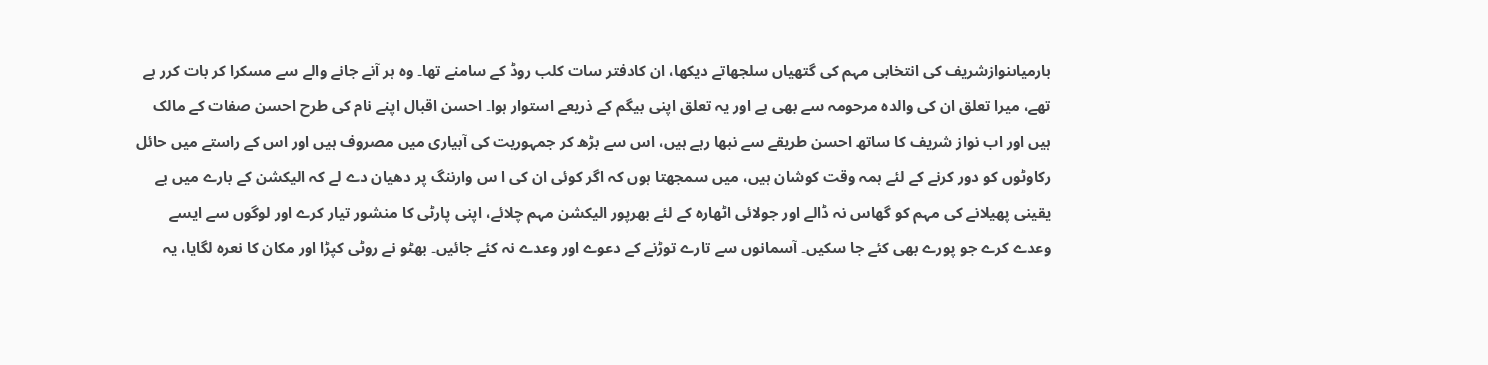بارمیاںنوازشریف کی انتخابی مہم کی گتھیاں سلجھاتے دیکھا، ان کادفتر سات کلب روڈ کے سامنے تھا۔ وہ ہر آنے جانے والے سے مسکرا کر بات کرر ہے تھے، میرا تعلق ان کی والدہ مرحومہ سے بھی ہے اور یہ تعلق اپنی بیگم کے ذریعے استوار ہوا۔ احسن اقبال اپنے نام کی طرح احسن صفات کے مالک ہیں اور اب نواز شریف کا ساتھ احسن طریقے سے نبھا رہے ہیں، اس سے بڑھ کر جمہوریت کی آبیاری میں مصروف ہیں اور اس کے راستے میں حائل رکاوٹوں کو دور کرنے کے لئے ہمہ وقت کوشان ہیں، میں سمجھتا ہوں کہ اگر کوئی ان کی ا س وارننگ پر دھیان دے لے کہ الیکشن کے بارے میں بے یقینی پھیلانے کی مہم کو گھاس نہ ڈالے اور جولائی اٹھارہ کے لئے بھرپور الیکشن مہم چلائے، اپنی پارٹی کا منشور تیار کرے اور لوگوں سے ایسے وعدے کرے جو پورے بھی کئے جا سکیں۔ آسمانوں سے تارے توڑنے کے دعوے اور وعدے نہ کئے جائیں۔ بھٹو نے روٹی کپڑا اور مکان کا نعرہ لگایا، یہ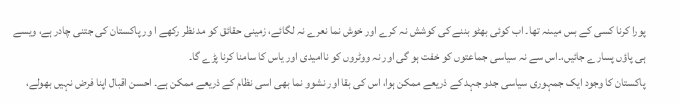پورا کرنا کسی کے بس میںنہ تھا۔ اب کوئی بھٹو بننے کی کوشش نہ کرے اور خوش نما نعرے نہ لگائے، زمینی حقائق کو مد نظر رکھے ا ور پاکستان کی جتنی چادر ہے، ویسے ہی پاؤں پسارے جائیں،۔اس سے نہ سیاسی جماعتوں کو خفت ہو گی اور نہ ووٹروں کو ناامیدی اور یاس کا سامنا کرنا پڑے گا۔
پاکستان کا وجود ایک جمہوری سیاسی جدو جہد کے ذریعے ممکن ہوا، اس کی بقا اور نشوو نما بھی اسی نظام کے ذریعے ممکن ہے۔ احسن اقبال اپنا فرض نہیں بھولے،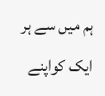ہم میں سے ہر ایک کواپنے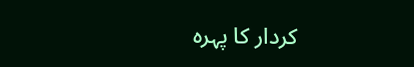کردار کا پہرہ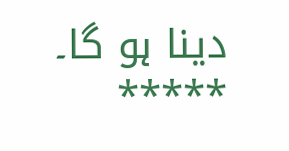دینا ہو گا۔
٭٭٭٭٭